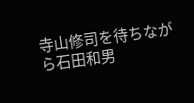寺山修司を待ちながら石田和男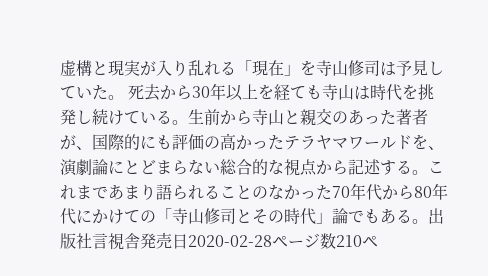虚構と現実が入り乱れる「現在」を寺山修司は予見していた。 死去から30年以上を経ても寺山は時代を挑発し続けている。生前から寺山と親交のあった著者が、国際的にも評価の高かったテラヤマワールドを、演劇論にとどまらない総合的な視点から記述する。これまであまり語られることのなかった70年代から80年代にかけての「寺山修司とその時代」論でもある。出版社言視舎発売日2020-02-28ページ数210ペ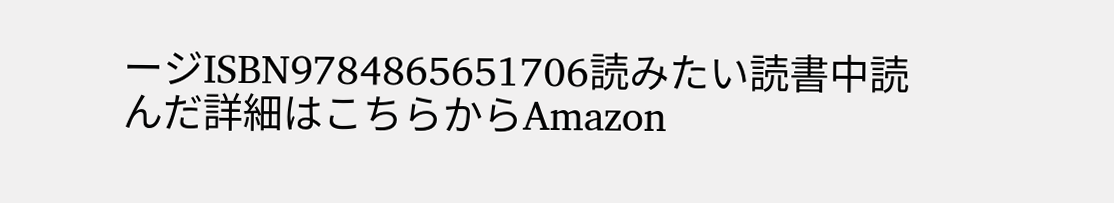ージISBN9784865651706読みたい読書中読んだ詳細はこちらからAmazon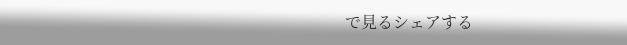で見るシェアする